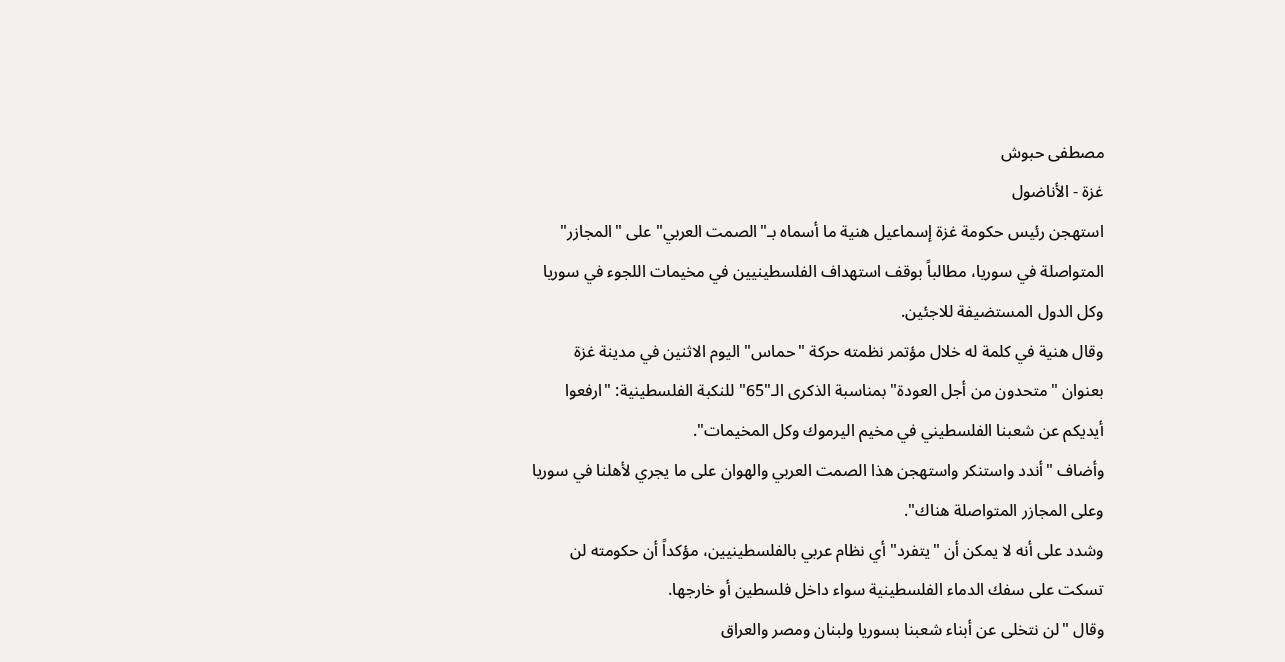مصطفى حبوش
غزة - الأناضول
استهجن رئيس حكومة غزة إسماعيل هنية ما أسماه بـ"الصمت العربي" على "المجازر" المتواصلة في سوريا، مطالباً بوقف استهداف الفلسطينيين في مخيمات اللجوء في سوريا وكل الدول المستضيفة للاجئين.
وقال هنية في كلمة له خلال مؤتمر نظمته حركة "حماس" اليوم الاثنين في مدينة غزة بعنوان "متحدون من أجل العودة" بمناسبة الذكرى الـ"65" للنكبة الفلسطينية: "ارفعوا أيديكم عن شعبنا الفلسطيني في مخيم اليرموك وكل المخيمات".
وأضاف "أندد واستنكر واستهجن هذا الصمت العربي والهوان على ما يجري لأهلنا في سوريا وعلى المجازر المتواصلة هناك".
وشدد على أنه لا يمكن أن "يتفرد" أي نظام عربي بالفلسطينيين، مؤكداً أن حكومته لن تسكت على سفك الدماء الفلسطينية سواء داخل فلسطين أو خارجها.
وقال "لن نتخلى عن أبناء شعبنا بسوريا ولبنان ومصر والعراق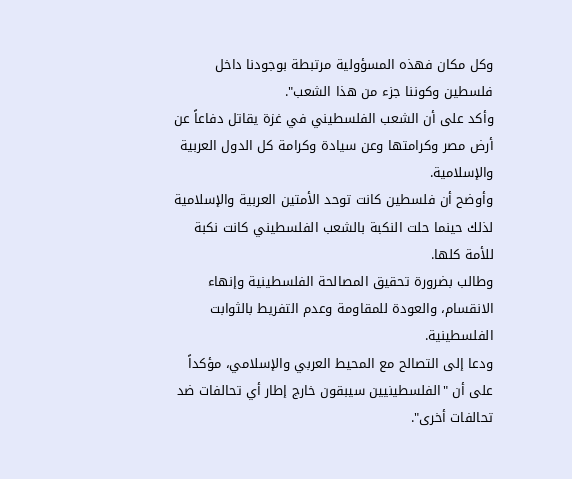وكل مكان فهذه المسؤولية مرتبطة بوجودنا داخل فلسطين وكوننا جزء من هذا الشعب".
وأكد على أن الشعب الفلسطيني في غزة يقاتل دفاعاً عن أرض مصر وكرامتها وعن سيادة وكرامة كل الدول العربية والإسلامية.
وأوضح أن فلسطين كانت توحد الأمتين العربية والإسلامية لذلك حينما حلت النكبة بالشعب الفلسطيني كانت نكبة للأمة كلها.
وطالب بضرورة تحقيق المصالحة الفلسطينية وإنهاء الانقسام، والعودة للمقاومة وعدم التفريط بالثوابت الفلسطينية.
ودعا إلى التصالح مع المحيط العربي والإسلامي، مؤكداً على أن "الفلسطينيين سيبقون خارج إطار أي تحالفات ضد تحالفات أخرى".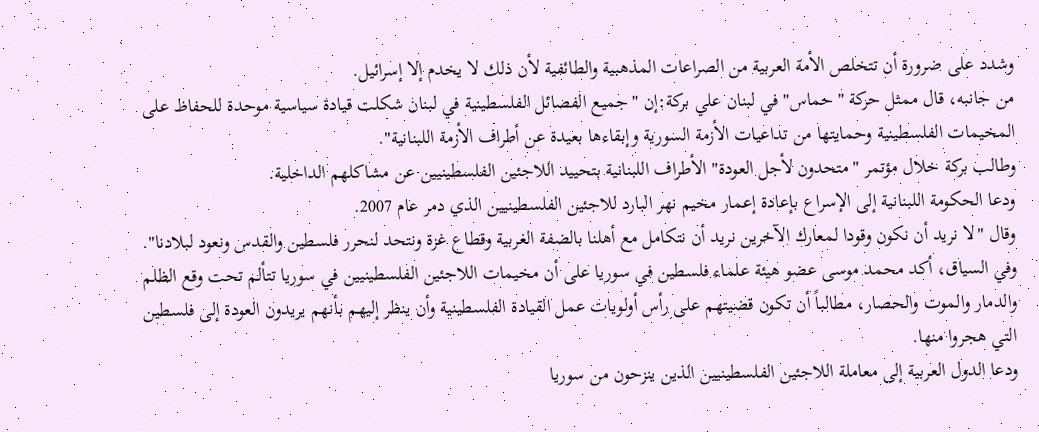وشدد على ضرورة أن تتخلص الأمة العربية من الصراعات المذهبية والطائفية لأن ذلك لا يخدم إلا إسرائيل.
من جانبه، قال ممثل حركة "حماس" في لبنان علي بركة:إن "جميع الفصائل الفلسطينية في لبنان شكلت قيادة سياسية موحدة للحفاظ على المخيمات الفلسطينية وحمايتها من تداعيات الأزمة السورية وإبقاءها بعيدة عن أطراف الأزمة اللبنانية".
وطالب بركة خلال مؤتمر "متحدون لأجل العودة" الأطراف اللبنانية بتحييد اللاجئين الفلسطينيين عن مشاكلهم الداخلية.
ودعا الحكومة اللبنانية إلى الإسراع بإعادة إعمار مخيم نهر البارد للاجئين الفلسطينيين الذي دمر عام 2007.
وقال "لا نريد أن نكون وقودا لمعارك الآخرين نريد أن نتكامل مع أهلنا بالضفة الغربية وقطاع غزة ونتحد لنحرر فلسطين والقدس ونعود لبلادنا".
وفي السياق، أكد محمد موسى عضو هيئة علماء فلسطين في سوريا على أن مخيمات اللاجئين الفلسطينيين في سوريا تتألم تحت وقع الظلم والدمار والموت والحصار، مطالباً أن تكون قضيتهم على رأس أولويات عمل القيادة الفلسطينية وأن ينظر إليهم بأنهم يريدون العودة إلى فلسطين التي هجروا منها.
ودعا الدول العربية إلى معاملة اللاجئين الفلسطينيين الذين ينزحون من سوريا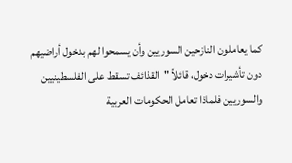كما يعاملون النازحين السوريين وأن يسمحوا لهم بدخول أراضيهم دون تأشيرات دخول، قائلاً "القذائف تسقط على الفلسطينيين والسوريين فلماذا تعامل الحكومات العربية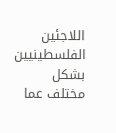اللاجئين الفلسطينيين بشكل مختلف عما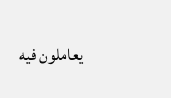يعاملون فيه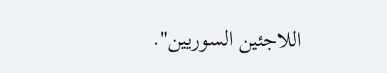اللاجئين السوريين".